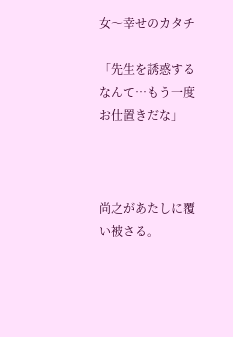女〜幸せのカタチ

「先生を誘惑するなんて…もう一度お仕置きだな」



尚之があたしに覆い被さる。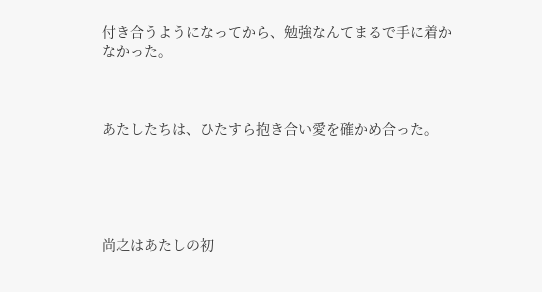付き合うようになってから、勉強なんてまるで手に着かなかった。



あたしたちは、ひたすら抱き合い愛を確かめ合った。





尚之はあたしの初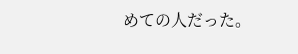めての人だった。